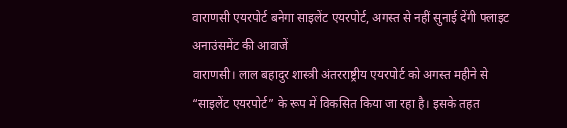वाराणसी एयरपोर्ट बनेगा साइलेंट एयरपोर्ट, अगस्त से नहीं सुनाई देंगी फ्लाइट अनाउंसमेंट की आवाजें
वाराणसी। लाल बहादुर शास्त्री अंतरराष्ट्रीय एयरपोर्ट को अगस्त महीने से “साइलेंट एयरपोर्ट” के रूप में विकसित किया जा रहा है। इसके तहत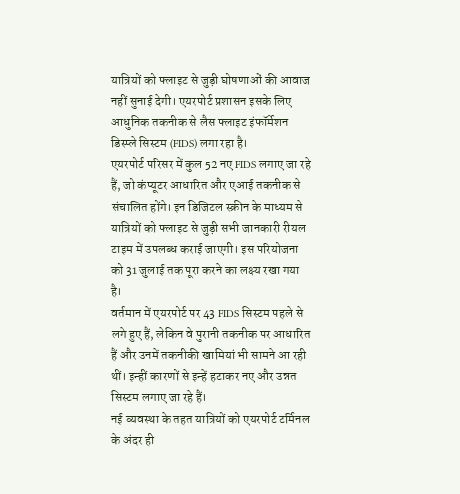यात्रियों को फ्लाइट से जुड़ी घोषणाओं की आवाज नहीं सुनाई देगी। एयरपोर्ट प्रशासन इसके लिए आधुनिक तकनीक से लैस फ्लाइट इंफॉर्मेशन डिस्प्ले सिस्टम (FIDS) लगा रहा है।
एयरपोर्ट परिसर में कुल 52 नए FIDS लगाए जा रहे हैं, जो कंप्यूटर आधारित और एआई तकनीक से संचालित होंगे। इन डिजिटल स्क्रीन के माध्यम से यात्रियों को फ्लाइट से जुड़ी सभी जानकारी रीयल टाइम में उपलब्ध कराई जाएगी। इस परियोजना को 31 जुलाई तक पूरा करने का लक्ष्य रखा गया है।
वर्तमान में एयरपोर्ट पर 43 FIDS सिस्टम पहले से लगे हुए हैं, लेकिन वे पुरानी तकनीक पर आधारित हैं और उनमें तकनीकी खामियां भी सामने आ रही थीं। इन्हीं कारणों से इन्हें हटाकर नए और उन्नत सिस्टम लगाए जा रहे हैं।
नई व्यवस्था के तहत यात्रियों को एयरपोर्ट टर्मिनल के अंदर ही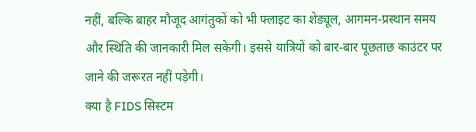नहीं, बल्कि बाहर मौजूद आगंतुकों को भी फ्लाइट का शेड्यूल, आगमन-प्रस्थान समय और स्थिति की जानकारी मिल सकेगी। इससे यात्रियों को बार-बार पूछताछ काउंटर पर जाने की जरूरत नहीं पड़ेगी।
क्या है FIDS सिस्टम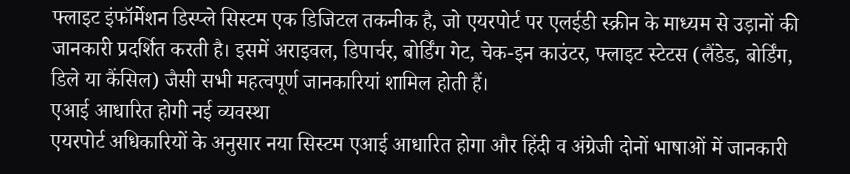फ्लाइट इंफॉर्मेशन डिस्प्ले सिस्टम एक डिजिटल तकनीक है, जो एयरपोर्ट पर एलईडी स्क्रीन के माध्यम से उड़ानों की जानकारी प्रदर्शित करती है। इसमें अराइवल, डिपार्चर, बोर्डिंग गेट, चेक-इन काउंटर, फ्लाइट स्टेटस (लैंडेड, बोर्डिंग, डिले या कैंसिल) जैसी सभी महत्वपूर्ण जानकारियां शामिल होती हैं।
एआई आधारित होगी नई व्यवस्था
एयरपोर्ट अधिकारियों के अनुसार नया सिस्टम एआई आधारित होगा और हिंदी व अंग्रेजी दोनों भाषाओं में जानकारी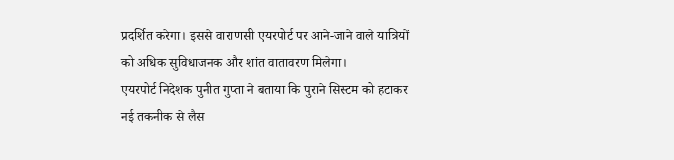प्रदर्शित करेगा। इससे वाराणसी एयरपोर्ट पर आने-जाने वाले यात्रियों को अधिक सुविधाजनक और शांत वातावरण मिलेगा।
एयरपोर्ट निदेशक पुनीत गुप्ता ने बताया कि पुराने सिस्टम को हटाकर नई तकनीक से लैस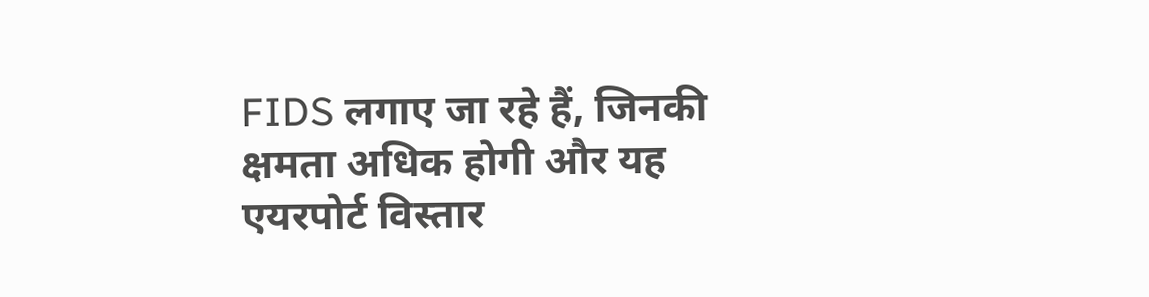FIDS लगाए जा रहे हैं, जिनकी क्षमता अधिक होगी और यह एयरपोर्ट विस्तार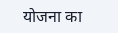योजना का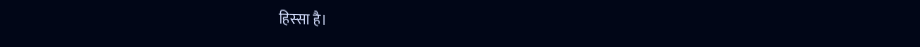हिस्सा है।